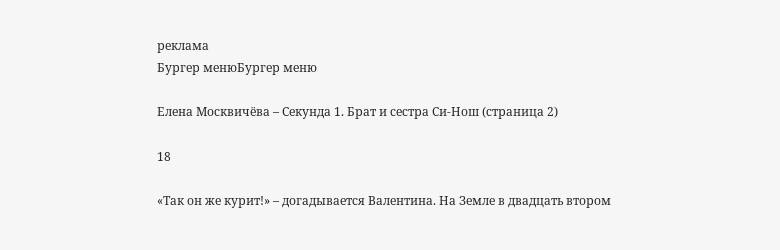реклама
Бургер менюБургер меню

Елена Москвичёва – Секунда 1. Брат и сестра Си-Нош (страница 2)

18

«Так он же курит!» – догадывается Валентина. На Земле в двадцать втором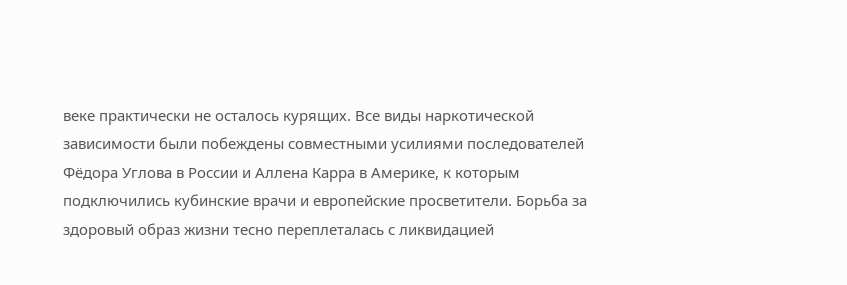веке практически не осталось курящих. Все виды наркотической зависимости были побеждены совместными усилиями последователей Фёдора Углова в России и Аллена Карра в Америке, к которым подключились кубинские врачи и европейские просветители. Борьба за здоровый образ жизни тесно переплеталась с ликвидацией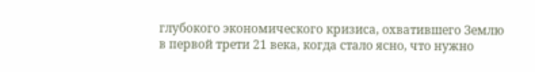глубокого экономического кризиса, охватившего Землю в первой трети 21 века, когда стало ясно, что нужно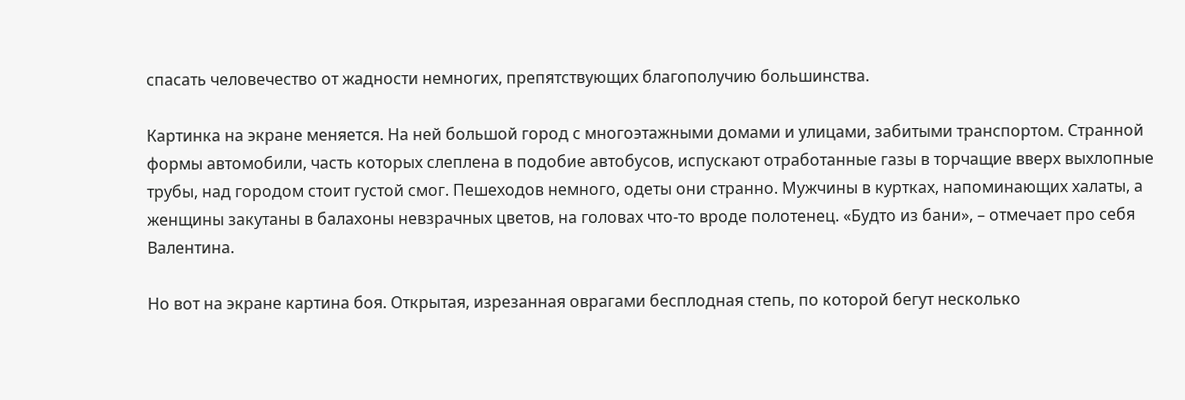спасать человечество от жадности немногих, препятствующих благополучию большинства.

Картинка на экране меняется. На ней большой город с многоэтажными домами и улицами, забитыми транспортом. Странной формы автомобили, часть которых слеплена в подобие автобусов, испускают отработанные газы в торчащие вверх выхлопные трубы, над городом стоит густой смог. Пешеходов немного, одеты они странно. Мужчины в куртках, напоминающих халаты, а женщины закутаны в балахоны невзрачных цветов, на головах что-то вроде полотенец. «Будто из бани», – отмечает про себя Валентина.

Но вот на экране картина боя. Открытая, изрезанная оврагами бесплодная степь, по которой бегут несколько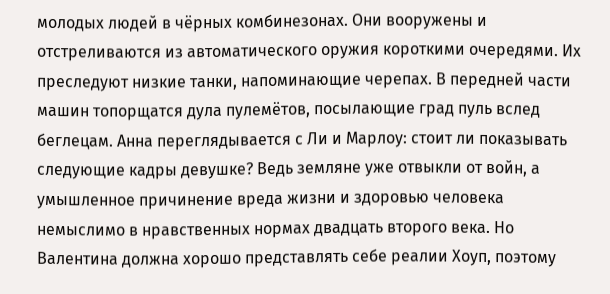молодых людей в чёрных комбинезонах. Они вооружены и отстреливаются из автоматического оружия короткими очередями. Их преследуют низкие танки, напоминающие черепах. В передней части машин топорщатся дула пулемётов, посылающие град пуль вслед беглецам. Анна переглядывается с Ли и Марлоу: стоит ли показывать следующие кадры девушке? Ведь земляне уже отвыкли от войн, а умышленное причинение вреда жизни и здоровью человека немыслимо в нравственных нормах двадцать второго века. Но Валентина должна хорошо представлять себе реалии Хоуп, поэтому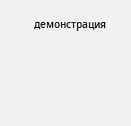демонстрация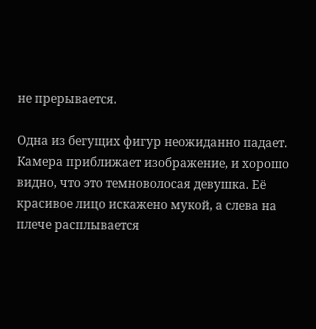не прерывается.

Одна из бегущих фигур неожиданно падает. Камера приближает изображение, и хорошо видно, что это темноволосая девушка. Её красивое лицо искажено мукой, а слева на плече расплывается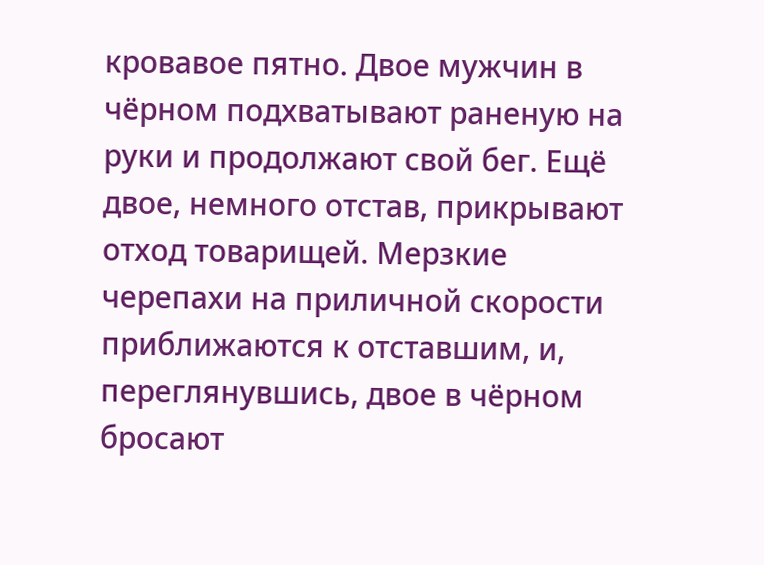кровавое пятно. Двое мужчин в чёрном подхватывают раненую на руки и продолжают свой бег. Ещё двое, немного отстав, прикрывают отход товарищей. Мерзкие черепахи на приличной скорости приближаются к отставшим, и, переглянувшись, двое в чёрном бросают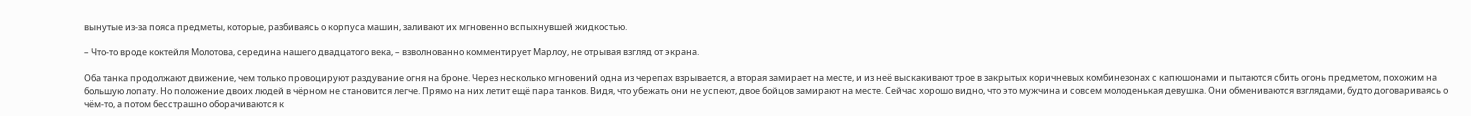вынутые из-за пояса предметы, которые, разбиваясь о корпуса машин, заливают их мгновенно вспыхнувшей жидкостью.

– Что-то вроде коктейля Молотова, середина нашего двадцатого века, – взволнованно комментирует Марлоу, не отрывая взгляд от экрана.

Оба танка продолжают движение, чем только провоцируют раздувание огня на броне. Через несколько мгновений одна из черепах взрывается, а вторая замирает на месте, и из неё выскакивают трое в закрытых коричневых комбинезонах с капюшонами и пытаются сбить огонь предметом, похожим на большую лопату. Но положение двоих людей в чёрном не становится легче. Прямо на них летит ещё пара танков. Видя, что убежать они не успеют, двое бойцов замирают на месте. Сейчас хорошо видно, что это мужчина и совсем молоденькая девушка. Они обмениваются взглядами, будто договариваясь о чём-то, а потом бесстрашно оборачиваются к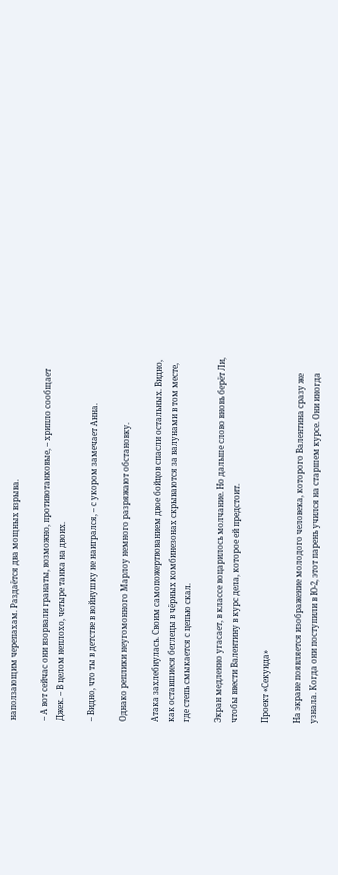наползающим черепахам. Раздаётся два мощных взрыва.

– А вот сейчас они взорвали гранаты, возможно, противотанковые, – хрипло сообщает Джек. – В целом неплохо, четыре танка на двоих.

– Видно, что ты в детстве в войнушку не наигрался, – с укором замечает Анна.

Однако реплики неугомонного Марлоу немного разряжают обстановку.

Атака захлебнулась. Своим самопожертвованием двое бойцов спасли остальных. Видно, как оставшиеся беглецы в чёрных комбинезонах скрываются за валунами в том месте, где степь смыкается с цепью скал.

Экран медленно угасает, в классе воцарилось молчание. Но дальше слово вновь берёт Ли, чтобы ввести Валентину в курс дела, которое ей предстоит.

Проект «Секунда»

На экране появляется изображение молодого человека, которого Валентина сразу же узнала. Когда они поступили в Ю-2, этот парень учился на старшем курсе. Они иногда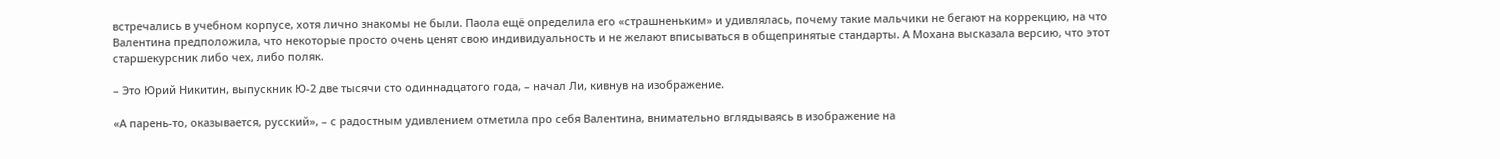встречались в учебном корпусе, хотя лично знакомы не были. Паола ещё определила его «страшненьким» и удивлялась, почему такие мальчики не бегают на коррекцию, на что Валентина предположила, что некоторые просто очень ценят свою индивидуальность и не желают вписываться в общепринятые стандарты. А Мохана высказала версию, что этот старшекурсник либо чех, либо поляк.

– Это Юрий Никитин, выпускник Ю-2 две тысячи сто одиннадцатого года, – начал Ли, кивнув на изображение.

«А парень-то, оказывается, русский», – с радостным удивлением отметила про себя Валентина, внимательно вглядываясь в изображение на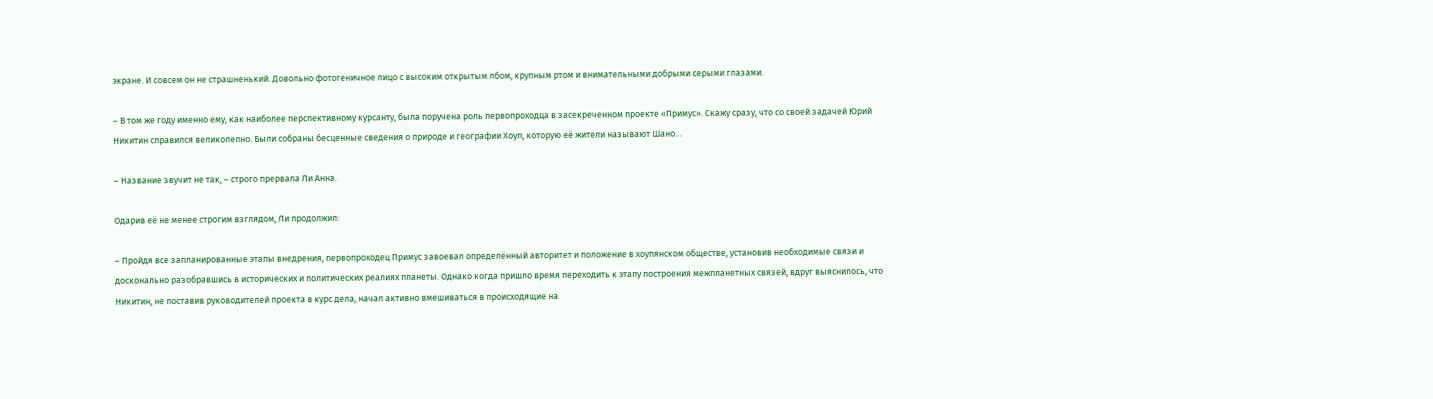экране. И совсем он не страшненький. Довольно фотогеничное лицо с высоким открытым лбом, крупным ртом и внимательными добрыми серыми глазами.

– В том же году именно ему, как наиболее перспективному курсанту, была поручена роль первопроходца в засекреченном проекте «Примус». Скажу сразу, что со своей задачей Юрий Никитин справился великолепно. Были собраны бесценные сведения о природе и географии Хоуп, которую её жители называют Шано…

– Название звучит не так, – строго прервала Ли Анна.

Одарив её не менее строгим взглядом, Ли продолжил:

– Пройдя все запланированные этапы внедрения, первопроходец Примус завоевал определённый авторитет и положение в хоупянском обществе, установив необходимые связи и досконально разобравшись в исторических и политических реалиях планеты. Однако когда пришло время переходить к этапу построения межпланетных связей, вдруг выяснилось, что Никитин, не поставив руководителей проекта в курс дела, начал активно вмешиваться в происходящие на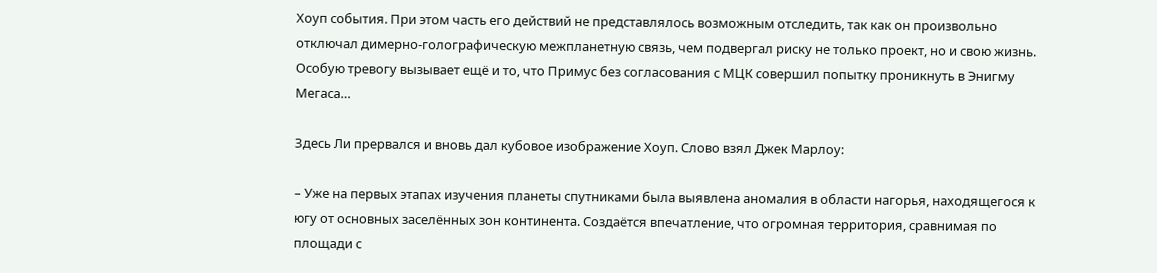Хоуп события. При этом часть его действий не представлялось возможным отследить, так как он произвольно отключал димерно-голографическую межпланетную связь, чем подвергал риску не только проект, но и свою жизнь. Особую тревогу вызывает ещё и то, что Примус без согласования с МЦК совершил попытку проникнуть в Энигму Мегаса…

Здесь Ли прервался и вновь дал кубовое изображение Хоуп. Слово взял Джек Марлоу:

– Уже на первых этапах изучения планеты спутниками была выявлена аномалия в области нагорья, находящегося к югу от основных заселённых зон континента. Создаётся впечатление, что огромная территория, сравнимая по площади с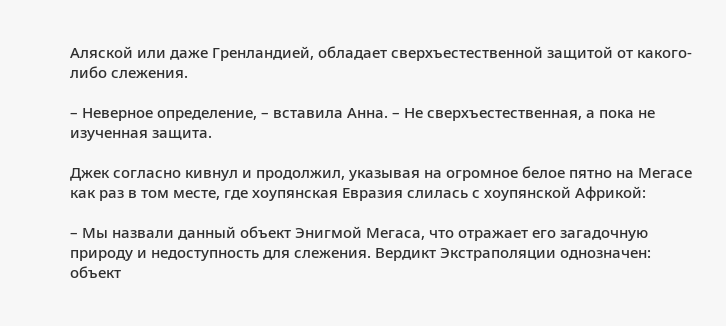Аляской или даже Гренландией, обладает сверхъестественной защитой от какого-либо слежения.

– Неверное определение, – вставила Анна. – Не сверхъестественная, а пока не изученная защита.

Джек согласно кивнул и продолжил, указывая на огромное белое пятно на Мегасе как раз в том месте, где хоупянская Евразия слилась с хоупянской Африкой:

– Мы назвали данный объект Энигмой Мегаса, что отражает его загадочную природу и недоступность для слежения. Вердикт Экстраполяции однозначен: объект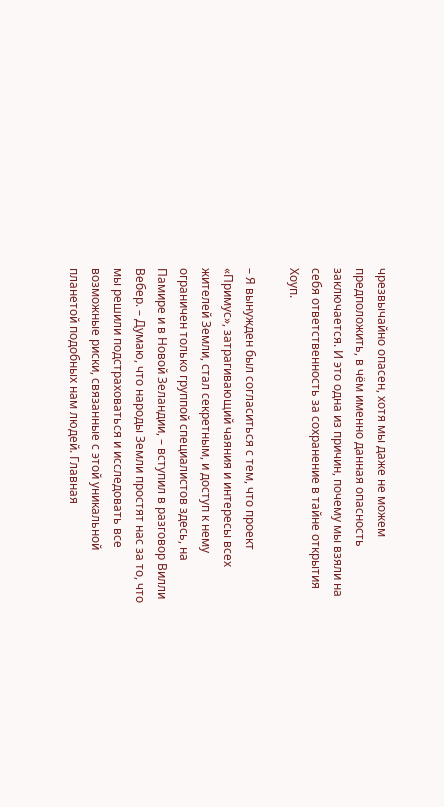чрезвычайно опасен, хотя мы даже не можем предположить, в чём именно данная опасность заключается. И это одна из причин, почему мы взяли на себя ответственность за сохранение в тайне открытия Хоуп.

– Я вынужден был согласиться с тем, что проект «Примус», затрагивающий чаяния и интересы всех жителей Земли, стал секретным, и доступ к нему ограничен только группой специалистов здесь, на Памире и в Новой Зеландии, – вступил в разговор Вилли Вебер. – Думаю, что народы Земли простят нас за то, что мы решили подстраховаться и исследовать все возможные риски, связанные с этой уникальной планетой подобных нам людей. Главная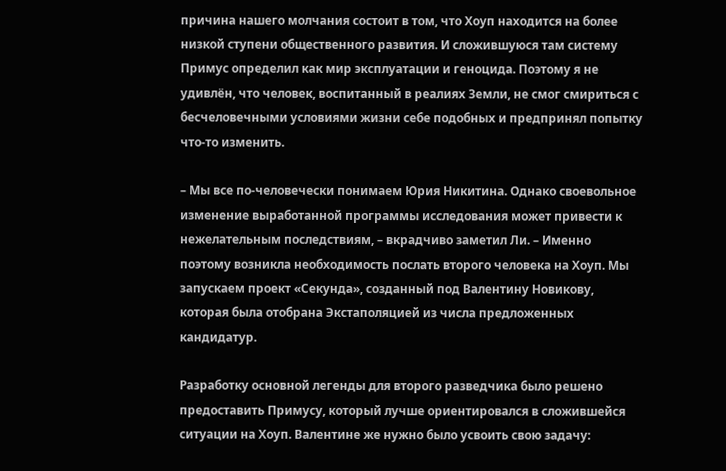причина нашего молчания состоит в том, что Хоуп находится на более низкой ступени общественного развития. И сложившуюся там систему Примус определил как мир эксплуатации и геноцида. Поэтому я не удивлён, что человек, воспитанный в реалиях Земли, не смог смириться с бесчеловечными условиями жизни себе подобных и предпринял попытку что-то изменить.

– Мы все по-человечески понимаем Юрия Никитина. Однако своевольное изменение выработанной программы исследования может привести к нежелательным последствиям, – вкрадчиво заметил Ли. – Именно поэтому возникла необходимость послать второго человека на Хоуп. Мы запускаем проект «Секунда», созданный под Валентину Новикову, которая была отобрана Экстаполяцией из числа предложенных кандидатур.

Разработку основной легенды для второго разведчика было решено предоставить Примусу, который лучше ориентировался в сложившейся ситуации на Хоуп. Валентине же нужно было усвоить свою задачу: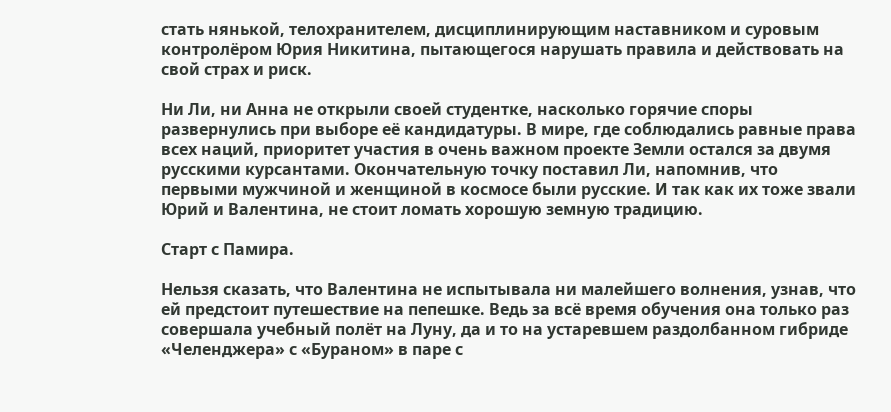стать нянькой, телохранителем, дисциплинирующим наставником и суровым контролёром Юрия Никитина, пытающегося нарушать правила и действовать на свой страх и риск.

Ни Ли, ни Анна не открыли своей студентке, насколько горячие споры развернулись при выборе её кандидатуры. В мире, где соблюдались равные права всех наций, приоритет участия в очень важном проекте Земли остался за двумя русскими курсантами. Окончательную точку поставил Ли, напомнив, что первыми мужчиной и женщиной в космосе были русские. И так как их тоже звали Юрий и Валентина, не стоит ломать хорошую земную традицию.

Старт с Памира.

Нельзя сказать, что Валентина не испытывала ни малейшего волнения, узнав, что ей предстоит путешествие на пепешке. Ведь за всё время обучения она только раз совершала учебный полёт на Луну, да и то на устаревшем раздолбанном гибриде «Челенджера» с «Бураном» в паре с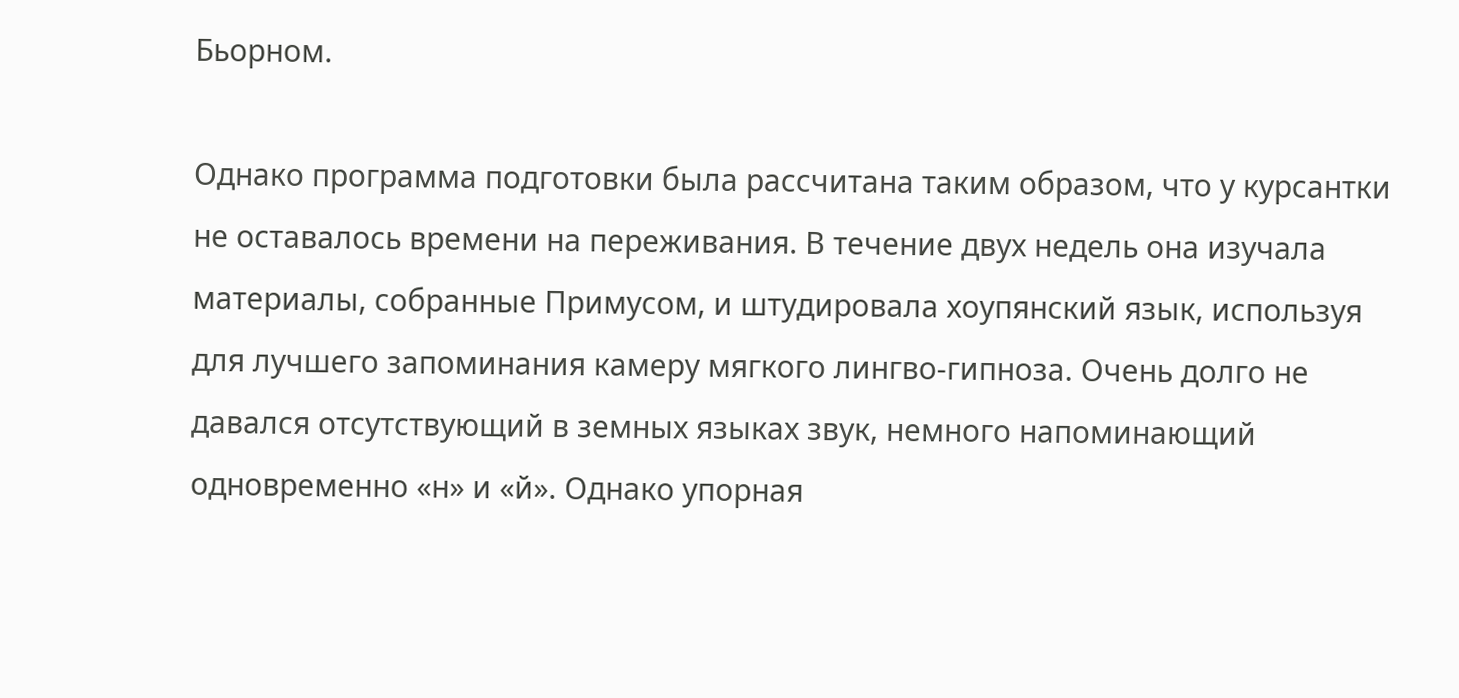Бьорном.

Однако программа подготовки была рассчитана таким образом, что у курсантки не оставалось времени на переживания. В течение двух недель она изучала материалы, собранные Примусом, и штудировала хоупянский язык, используя для лучшего запоминания камеру мягкого лингво-гипноза. Очень долго не давался отсутствующий в земных языках звук, немного напоминающий одновременно «н» и «й». Однако упорная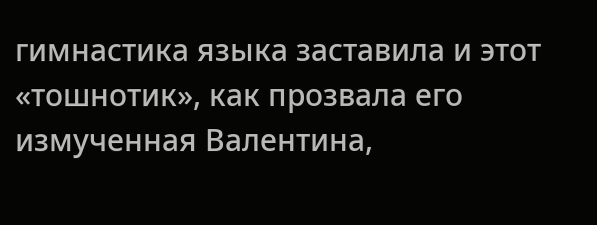гимнастика языка заставила и этот «тошнотик», как прозвала его измученная Валентина,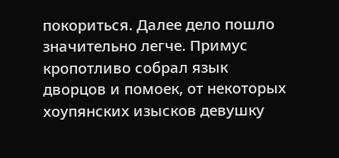покориться. Далее дело пошло значительно легче. Примус кропотливо собрал язык дворцов и помоек, от некоторых хоупянских изысков девушку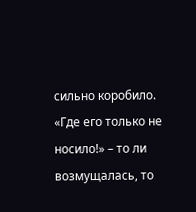сильно коробило. «Где его только не носило!» – то ли возмущалась, то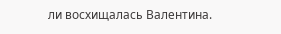ли восхищалась Валентина.